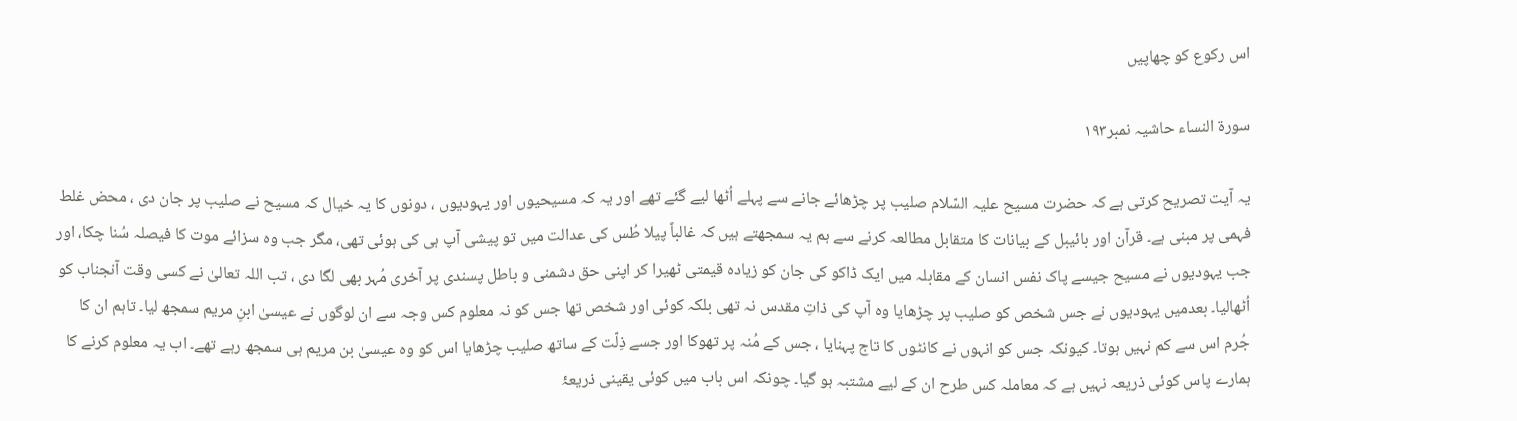اس رکوع کو چھاپیں

سورة النساء حاشیہ نمبر١۹۳

یہ آیت تصریح کرتی ہے کہ حضرت مسیح علیہ السّلام صلیب پر چڑھائے جانے سے پہلے اُٹھا لیے گئے تھے اور یہ کہ مسیحیوں اور یہودیوں ، دونوں کا یہ خیال کہ مسیح نے صلیب پر جان دی ، محض غلط فہمی پر مبنی ہے۔ قرآن اور بائیبل کے بیانات کا متقابل مطالعہ کرنے سے ہم یہ سمجھتے ہیں کہ غالباً پیلا طُس کی عدالت میں تو پیشی آپ ہی کی ہوئی تھی، مگر جب وہ سزائے موت کا فیصلہ سُنا چکا، اور جب یہودیوں نے مسیح جیسے پاک نفس انسان کے مقابلہ میں ایک ڈاکو کی جان کو زیادہ قیمتی ٹھیرا کر اپنی حق دشمنی و باطل پسندی پر آخری مُہر بھی لگا دی ، تب اللہ تعالیٰ نے کسی وقت آنجناب کو اُٹھالیا۔ بعدمیں یہودیوں نے جس شخص کو صلیب پر چڑھایا وہ آپ کی ذاتِ مقدس نہ تھی بلکہ کوئی اور شخص تھا جس کو نہ معلوم کس وجہ سے ان لوگوں نے عیسیٰ ابنِ مریم سمجھ لیا۔ تاہم ان کا جُرم اس سے کم نہیں ہوتا۔ کیونکہ جس کو انہوں نے کانٹوں کا تاج پہنایا ، جس کے مُنہ پر تھوکا اور جسے ذِلّت کے ساتھ صلیب چڑھایا اس کو وہ عیسیٰ بن مریم ہی سمجھ رہے تھے۔ اب یہ معلوم کرنے کا ہمارے پاس کوئی ذریعہ نہیں ہے کہ معاملہ کس طرح ان کے لیے مشتبہ ہو گیا۔ چونکہ اس باب میں کوئی یقینی ذریعۂ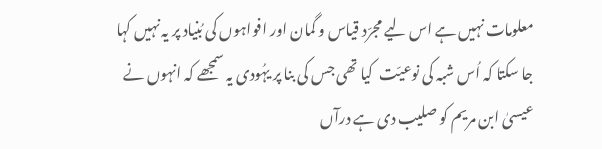معلومات نہیں ہے اس لیے مجرّد قیاس و گمان اور افواہوں کی بُنیاد پر یہ نہیں کہا جا سکتا کہ اُس شبہ کی نوعیّت  کیا تھی جس کی بنا پر یہُودی یہ سمجھے کہ انہوں نے عیسیٰ ابن مریم کو صلیب دی ہے درآں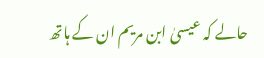حالے کہ عیسیٰ ابن مریم ان کے ہاتھ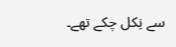سے نِکل چکے تھے۔